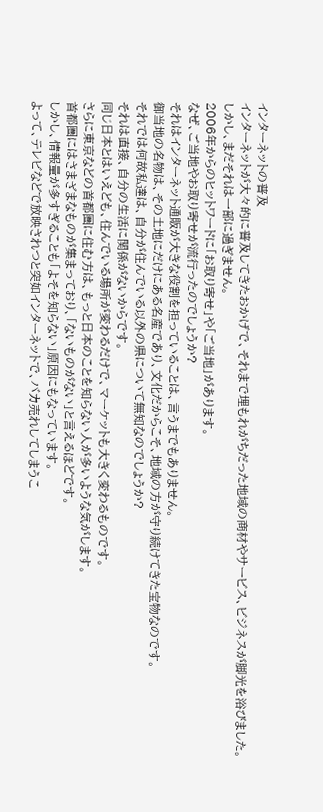インターネットの普及
インターネットが大々的に普及してきたおかげで、それまで埋もれがちだった地域の商材やサービス、ビジネスが脚光を浴びました。
しかし、まだそれは一部に過ぎません。
2006年からのヒットワードに「お取り寄せ」や「ご当地」があります。
なぜ、ご当地やお取り寄せが流行ったのでしょうか?
それはインターネット通販が大きな役割を担っていることは、言うまでもありません。
御当地の名物は、その土地にだけにある名産であり、文化だからこそ、地域の方が守り続けてきた宝物なのです。
それでは何故私達は、自分が住んでいる以外の県について無知なのでしょうか?
それは直接、自分の生活に関係がないからです。
同じ日本とはいえども、住んでいる場所が変わるだけで、マーケットも大きく変わるものです。
さらに東京などの首都圏に住む方は、もっと日本のことを知らない人が多いような気がします。
首都圏にはさまざまなものが集まっており、「ないものがない」と言えるほどです。
しかし、情報量が多すぎることも「よそを知らない」原因にもなっています。
よって、テレビなどで放映されつと突如インターネットで、バカ売れしてしまうこ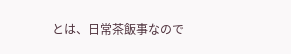とは、日常茶飯事なので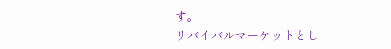す。
リバイバルマーケットとし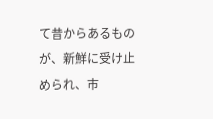て昔からあるものが、新鮮に受け止められ、市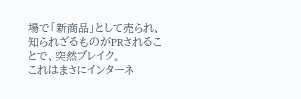場で「新商品」として売られ、知られざるものがPRされることで、突然ブレイク。
これはまさにインターネ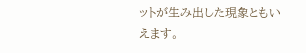ットが生み出した現象ともいえます。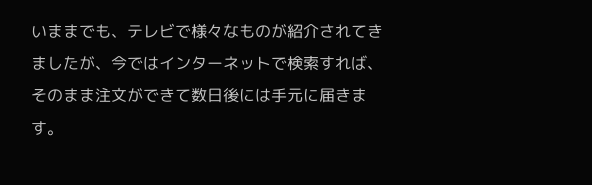いままでも、テレビで様々なものが紹介されてきましたが、今ではインターネットで検索すれば、そのまま注文ができて数日後には手元に届きます。